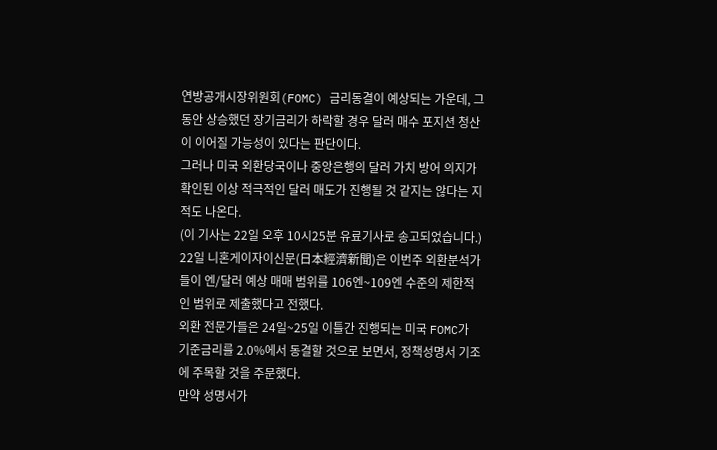연방공개시장위원회(FOMC) 금리동결이 예상되는 가운데, 그 동안 상승했던 장기금리가 하락할 경우 달러 매수 포지션 청산이 이어질 가능성이 있다는 판단이다.
그러나 미국 외환당국이나 중앙은행의 달러 가치 방어 의지가 확인된 이상 적극적인 달러 매도가 진행될 것 같지는 않다는 지적도 나온다.
(이 기사는 22일 오후 10시25분 유료기사로 송고되었습니다.)
22일 니혼게이자이신문(日本經濟新聞)은 이번주 외환분석가들이 엔/달러 예상 매매 범위를 106엔~109엔 수준의 제한적인 범위로 제출했다고 전했다.
외환 전문가들은 24일~25일 이틀간 진행되는 미국 FOMC가 기준금리를 2.0%에서 동결할 것으로 보면서, 정책성명서 기조에 주목할 것을 주문했다.
만약 성명서가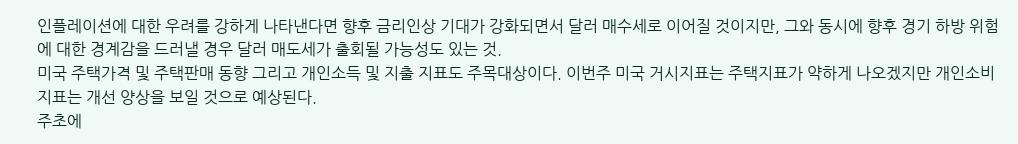인플레이션에 대한 우려를 강하게 나타낸다면 향후 금리인상 기대가 강화되면서 달러 매수세로 이어질 것이지만, 그와 동시에 향후 경기 하방 위험에 대한 경계감을 드러낼 경우 달러 매도세가 출회될 가능성도 있는 것.
미국 주택가격 및 주택판매 동향 그리고 개인소득 및 지출 지표도 주목대상이다. 이번주 미국 거시지표는 주택지표가 약하게 나오겠지만 개인소비 지표는 개선 양상을 보일 것으로 예상된다.
주초에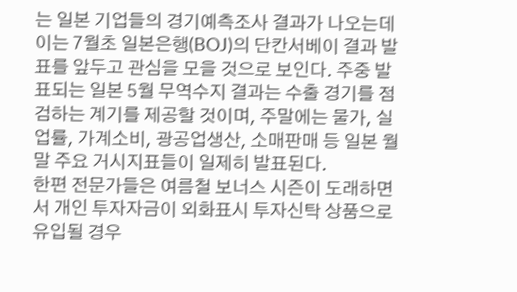는 일본 기업들의 경기예측조사 결과가 나오는데 이는 7월초 일본은행(BOJ)의 단칸서베이 결과 발표를 앞두고 관심을 모을 것으로 보인다. 주중 발표되는 일본 5월 무역수지 결과는 수출 경기를 점검하는 계기를 제공할 것이며, 주말에는 물가, 실업률, 가계소비, 광공업생산, 소매판매 등 일본 월말 주요 거시지표들이 일제히 발표된다.
한편 전문가들은 여름철 보너스 시즌이 도래하면서 개인 투자자금이 외화표시 투자신탁 상품으로 유입될 경우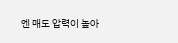엔 매도 압력이 높아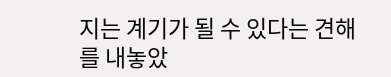지는 계기가 될 수 있다는 견해를 내놓았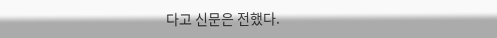다고 신문은 전했다.